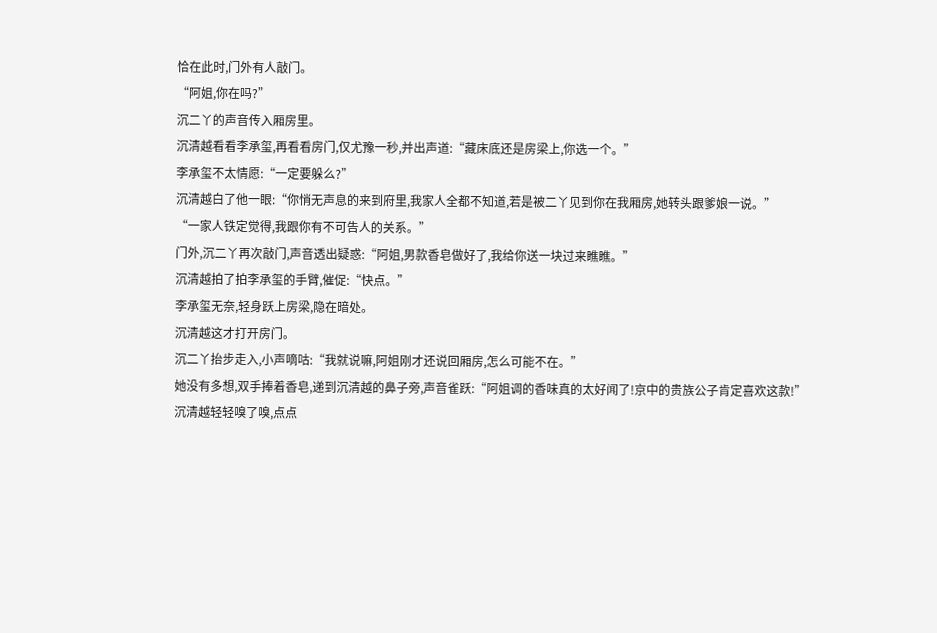恰在此时,门外有人敲门。
“阿姐,你在吗?”
沉二丫的声音传入厢房里。
沉清越看看李承玺,再看看房门,仅尤豫一秒,并出声道:“藏床底还是房梁上,你选一个。”
李承玺不太情愿:“一定要躲么?”
沉清越白了他一眼:“你悄无声息的来到府里,我家人全都不知道,若是被二丫见到你在我厢房,她转头跟爹娘一说。”
“一家人铁定觉得,我跟你有不可告人的关系。”
门外,沉二丫再次敲门,声音透出疑惑:“阿姐,男款香皂做好了,我给你送一块过来瞧瞧。”
沉清越拍了拍李承玺的手臂,催促:“快点。”
李承玺无奈,轻身跃上房梁,隐在暗处。
沉清越这才打开房门。
沉二丫抬步走入,小声嘀咕:“我就说嘛,阿姐刚才还说回厢房,怎么可能不在。”
她没有多想,双手捧着香皂,递到沉清越的鼻子旁,声音雀跃:“阿姐调的香味真的太好闻了!京中的贵族公子肯定喜欢这款!”
沉清越轻轻嗅了嗅,点点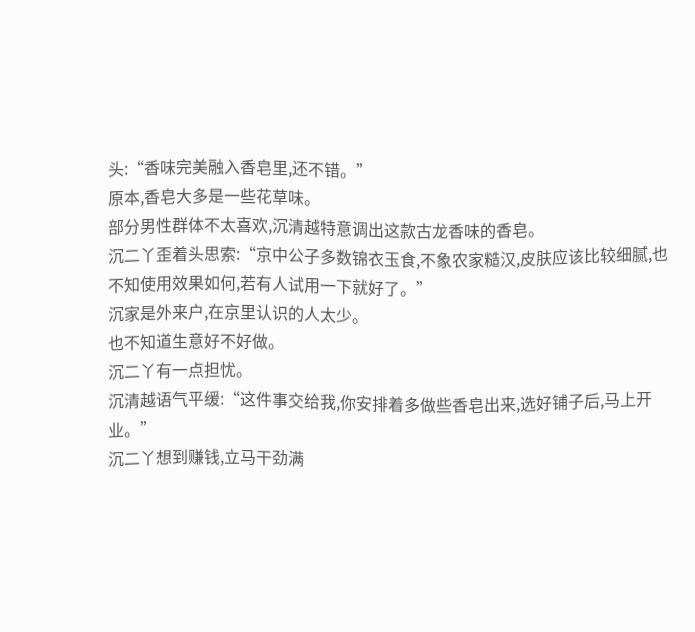头:“香味完美融入香皂里,还不错。”
原本,香皂大多是一些花草味。
部分男性群体不太喜欢,沉清越特意调出这款古龙香味的香皂。
沉二丫歪着头思索:“京中公子多数锦衣玉食,不象农家糙汉,皮肤应该比较细腻,也不知使用效果如何,若有人试用一下就好了。”
沉家是外来户,在京里认识的人太少。
也不知道生意好不好做。
沉二丫有一点担忧。
沉清越语气平缓:“这件事交给我,你安排着多做些香皂出来,选好铺子后,马上开业。”
沉二丫想到赚钱,立马干劲满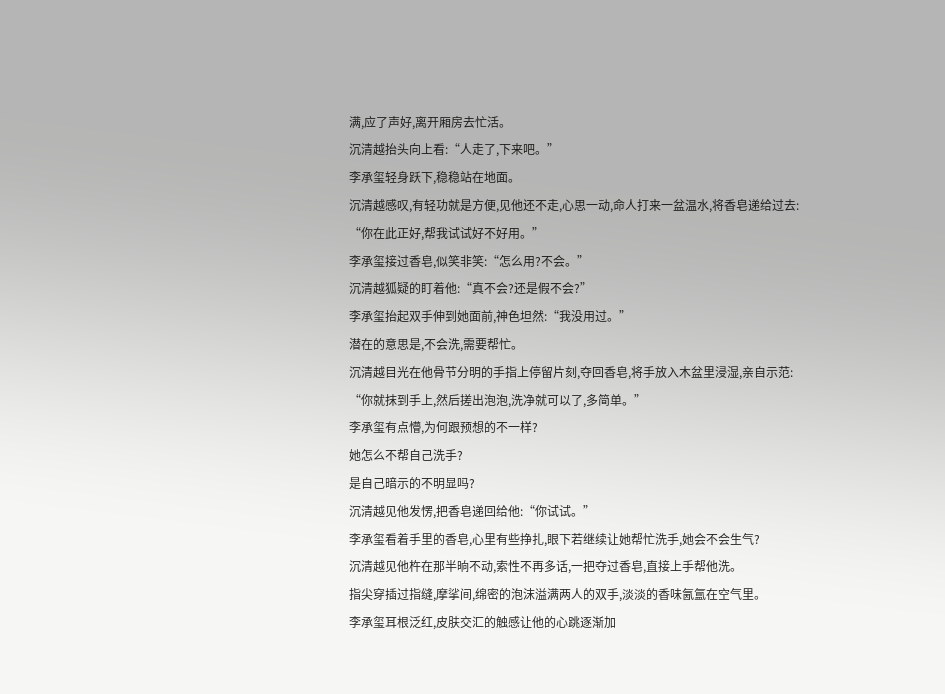满,应了声好,离开厢房去忙活。
沉清越抬头向上看:“人走了,下来吧。”
李承玺轻身跃下,稳稳站在地面。
沉清越感叹,有轻功就是方便,见他还不走,心思一动,命人打来一盆温水,将香皂递给过去:
“你在此正好,帮我试试好不好用。”
李承玺接过香皂,似笑非笑:“怎么用?不会。”
沉清越狐疑的盯着他:“真不会?还是假不会?”
李承玺抬起双手伸到她面前,神色坦然:“我没用过。”
潜在的意思是,不会洗,需要帮忙。
沉清越目光在他骨节分明的手指上停留片刻,夺回香皂,将手放入木盆里浸湿,亲自示范:
“你就抹到手上,然后搓出泡泡,洗净就可以了,多简单。”
李承玺有点懵,为何跟预想的不一样?
她怎么不帮自己洗手?
是自己暗示的不明显吗?
沉清越见他发愣,把香皂递回给他:“你试试。”
李承玺看着手里的香皂,心里有些挣扎,眼下若继续让她帮忙洗手,她会不会生气?
沉清越见他杵在那半晌不动,索性不再多话,一把夺过香皂,直接上手帮他洗。
指尖穿插过指缝,摩挲间,绵密的泡沫溢满两人的双手,淡淡的香味氤氲在空气里。
李承玺耳根泛红,皮肤交汇的触感让他的心跳逐渐加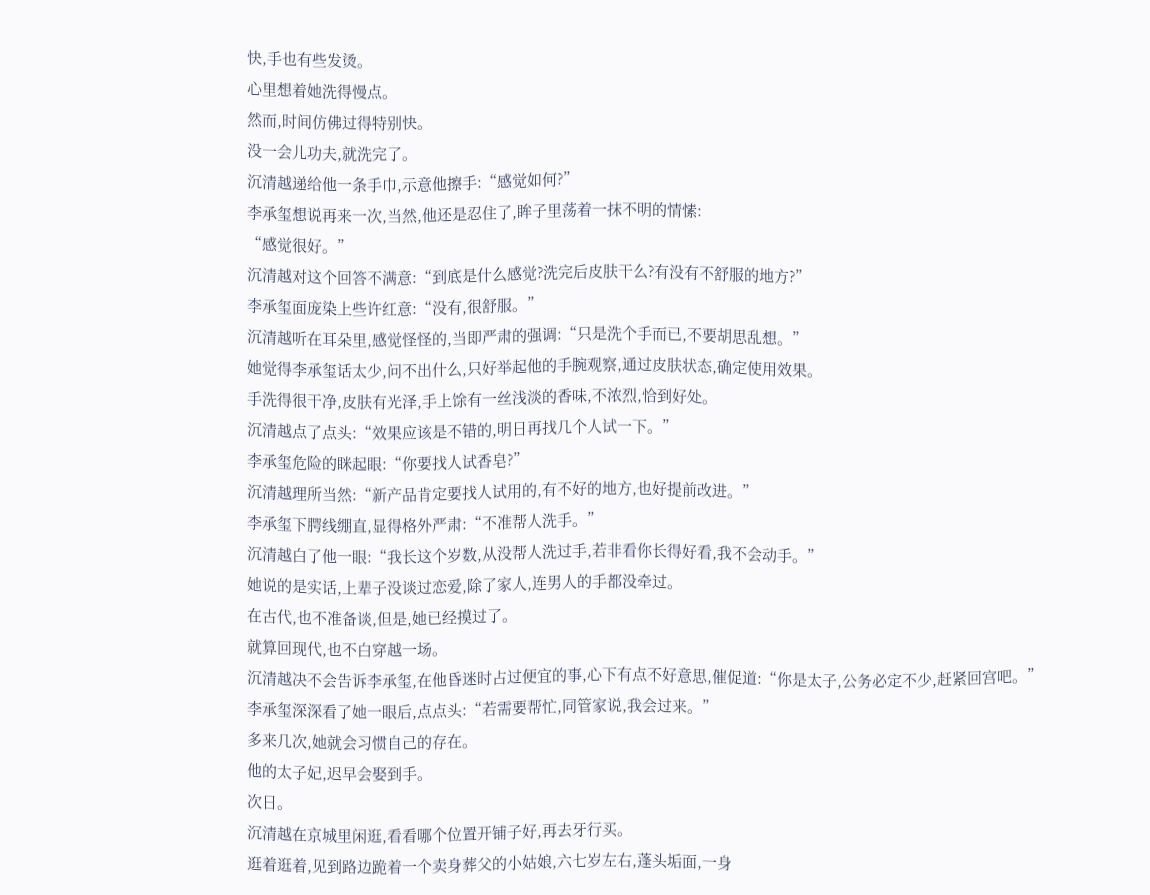快,手也有些发烫。
心里想着她洗得慢点。
然而,时间仿佛过得特别快。
没一会儿功夫,就洗完了。
沉清越递给他一条手巾,示意他擦手:“感觉如何?”
李承玺想说再来一次,当然,他还是忍住了,眸子里荡着一抹不明的情愫:
“感觉很好。”
沉清越对这个回答不满意:“到底是什么感觉?洗完后皮肤干么?有没有不舒服的地方?”
李承玺面庞染上些许红意:“没有,很舒服。”
沉清越听在耳朵里,感觉怪怪的,当即严肃的强调:“只是洗个手而已,不要胡思乱想。”
她觉得李承玺话太少,问不出什么,只好举起他的手腕观察,通过皮肤状态,确定使用效果。
手洗得很干净,皮肤有光泽,手上馀有一丝浅淡的香味,不浓烈,恰到好处。
沉清越点了点头:“效果应该是不错的,明日再找几个人试一下。”
李承玺危险的眯起眼:“你要找人试香皂?”
沉清越理所当然:“新产品肯定要找人试用的,有不好的地方,也好提前改进。”
李承玺下腭线绷直,显得格外严肃:“不准帮人洗手。”
沉清越白了他一眼:“我长这个岁数,从没帮人洗过手,若非看你长得好看,我不会动手。”
她说的是实话,上辈子没谈过恋爱,除了家人,连男人的手都没牵过。
在古代,也不准备谈,但是,她已经摸过了。
就算回现代,也不白穿越一场。
沉清越决不会告诉李承玺,在他昏迷时占过便宜的事,心下有点不好意思,催促道:“你是太子,公务必定不少,赶紧回宫吧。”
李承玺深深看了她一眼后,点点头:“若需要帮忙,同管家说,我会过来。”
多来几次,她就会习惯自己的存在。
他的太子妃,迟早会娶到手。
次日。
沉清越在京城里闲逛,看看哪个位置开铺子好,再去牙行买。
逛着逛着,见到路边跪着一个卖身葬父的小姑娘,六七岁左右,蓬头垢面,一身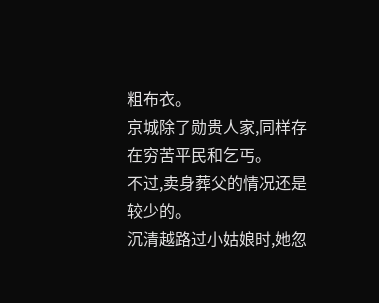粗布衣。
京城除了勋贵人家,同样存在穷苦平民和乞丐。
不过,卖身葬父的情况还是较少的。
沉清越路过小姑娘时,她忽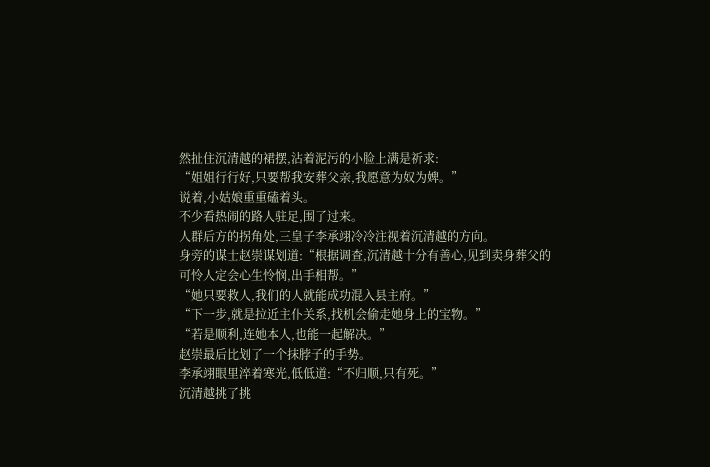然扯住沉清越的裙摆,沾着泥污的小脸上满是祈求:
“姐姐行行好,只要帮我安葬父亲,我愿意为奴为婢。”
说着,小姑娘重重磕着头。
不少看热闹的路人驻足,围了过来。
人群后方的拐角处,三皇子李承翊冷冷注视着沉清越的方向。
身旁的谋士赵崇谋划道:“根据调查,沉清越十分有善心,见到卖身葬父的可怜人定会心生怜悯,出手相帮。”
“她只要救人,我们的人就能成功混入县主府。”
“下一步,就是拉近主仆关系,找机会偷走她身上的宝物。”
“若是顺利,连她本人,也能一起解决。”
赵崇最后比划了一个抹脖子的手势。
李承翊眼里淬着寒光,低低道:“不归顺,只有死。”
沉清越挑了挑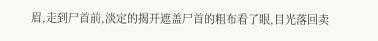眉,走到尸首前,淡定的揭开遮盖尸首的粗布看了眼,目光落回卖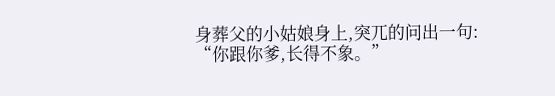身葬父的小姑娘身上,突兀的问出一句:
“你跟你爹,长得不象。”